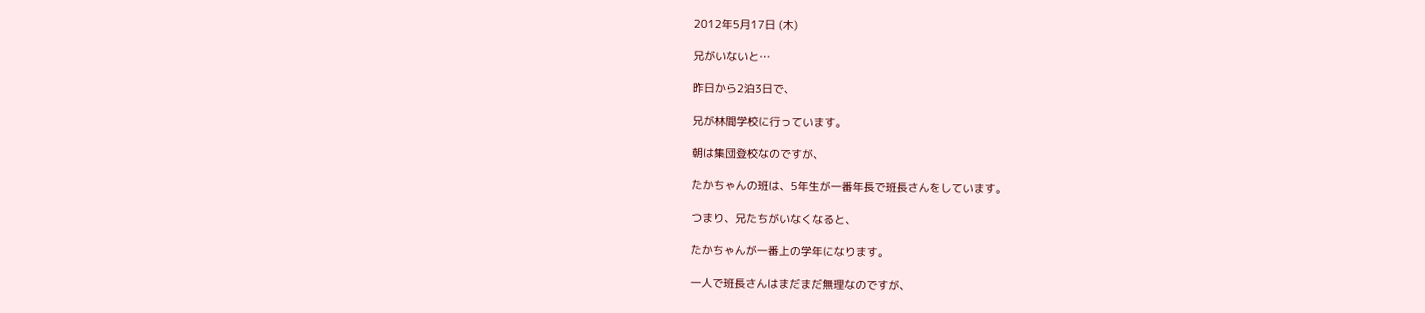2012年5月17日 (木)

兄がいないと…

昨日から2泊3日で、

兄が林間学校に行っています。

朝は集団登校なのですが、

たかちゃんの班は、5年生が一番年長で班長さんをしています。

つまり、兄たちがいなくなると、

たかちゃんが一番上の学年になります。

一人で班長さんはまだまだ無理なのですが、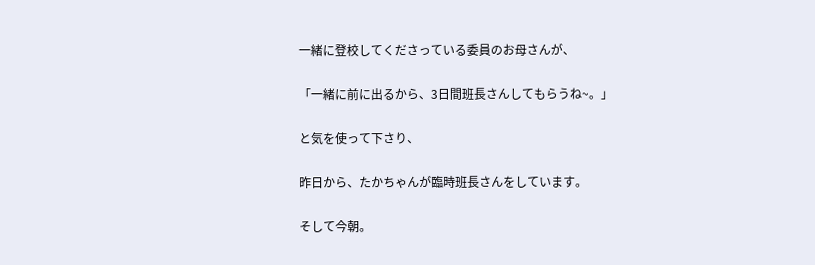一緒に登校してくださっている委員のお母さんが、

「一緒に前に出るから、3日間班長さんしてもらうね~。」

と気を使って下さり、

昨日から、たかちゃんが臨時班長さんをしています。

そして今朝。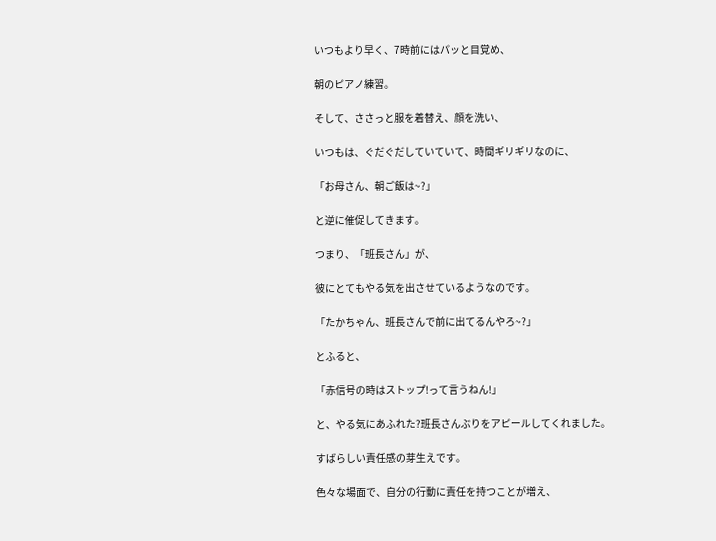いつもより早く、7時前にはパッと目覚め、

朝のピアノ練習。

そして、ささっと服を着替え、顔を洗い、

いつもは、ぐだぐだしていていて、時間ギリギリなのに、

「お母さん、朝ご飯は~?」

と逆に催促してきます。

つまり、「班長さん」が、

彼にとてもやる気を出させているようなのです。

「たかちゃん、班長さんで前に出てるんやろ~?」

とふると、

「赤信号の時はストップ!って言うねん!」

と、やる気にあふれた?班長さんぶりをアピールしてくれました。

すばらしい責任感の芽生えです。

色々な場面で、自分の行動に責任を持つことが増え、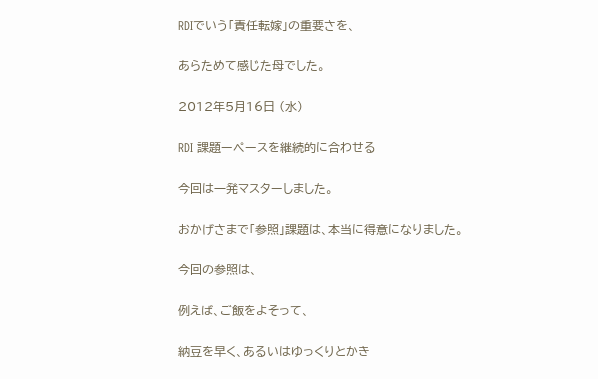RDIでいう「責任転嫁」の重要さを、

あらためて感じた母でした。

2012年5月16日 (水)

RDI 課題ーペースを継続的に合わせる

今回は一発マスターしました。

おかげさまで「参照」課題は、本当に得意になりました。

今回の参照は、

例えば、ご飯をよそって、

納豆を早く、あるいはゆっくりとかき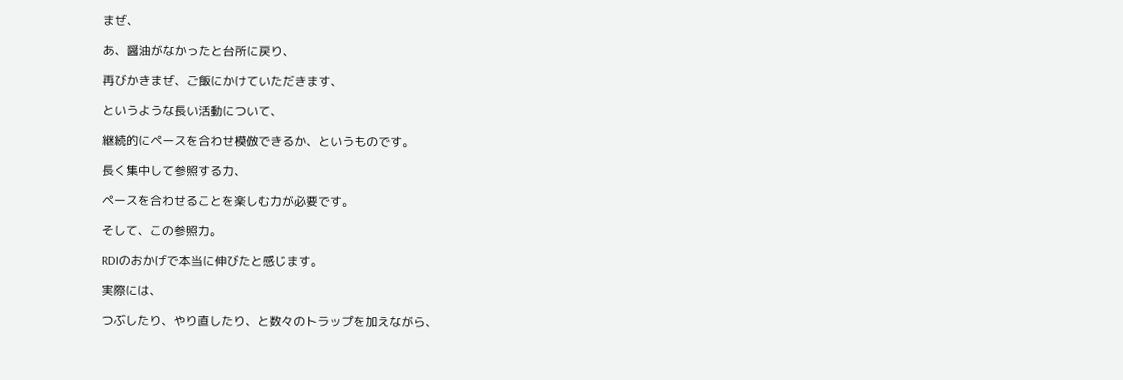まぜ、

あ、醤油がなかったと台所に戻り、

再びかきまぜ、ご飯にかけていただきます、

というような長い活動について、

継続的にペースを合わせ模倣できるか、というものです。

長く集中して参照する力、

ペースを合わせることを楽しむ力が必要です。

そして、この参照力。

RDIのおかげで本当に伸びたと感じます。

実際には、

つぶしたり、やり直したり、と数々のトラップを加えながら、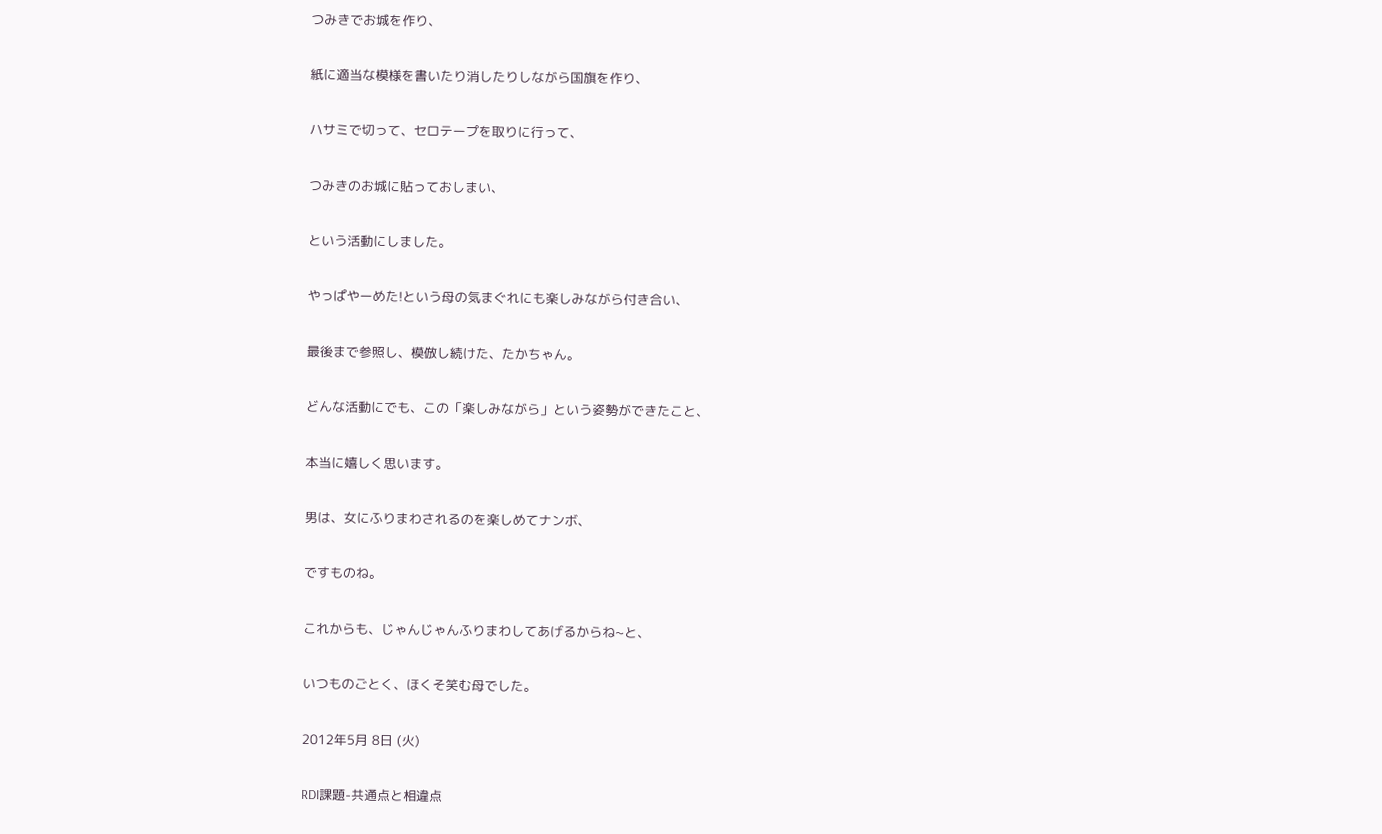つみきでお城を作り、

紙に適当な模様を書いたり消したりしながら国旗を作り、

ハサミで切って、セロテープを取りに行って、

つみきのお城に貼っておしまい、

という活動にしました。

やっぱやーめた!という母の気まぐれにも楽しみながら付き合い、

最後まで参照し、模倣し続けた、たかちゃん。

どんな活動にでも、この「楽しみながら」という姿勢ができたこと、

本当に嬉しく思います。

男は、女にふりまわされるのを楽しめてナンボ、

ですものね。

これからも、じゃんじゃんふりまわしてあげるからね~と、

いつものごとく、ほくそ笑む母でした。

2012年5月 8日 (火)

RDI課題-共通点と相違点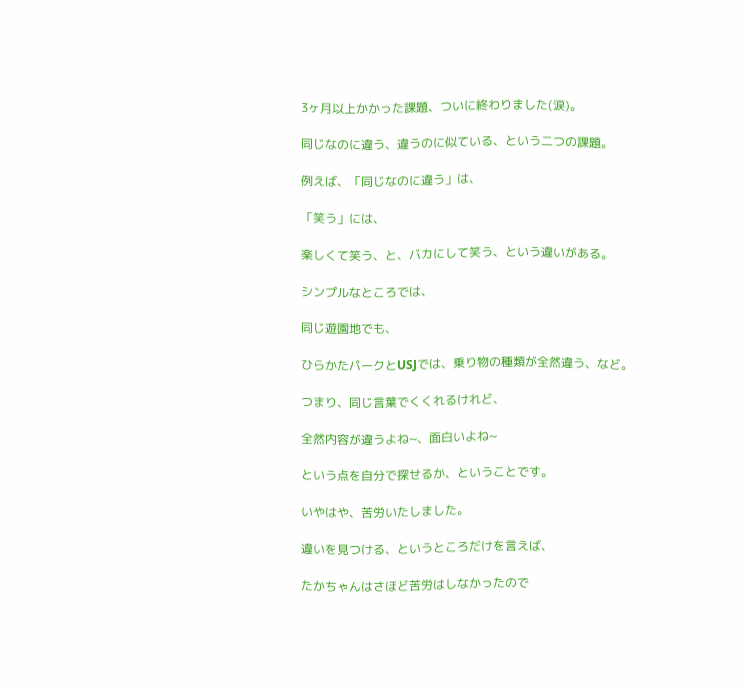3ヶ月以上かかった課題、ついに終わりました(涙)。

同じなのに違う、違うのに似ている、という二つの課題。

例えば、「同じなのに違う」は、

「笑う」には、

楽しくて笑う、と、バカにして笑う、という違いがある。

シンプルなところでは、

同じ遊園地でも、

ひらかたパークとUSJでは、乗り物の種類が全然違う、など。

つまり、同じ言葉でくくれるけれど、

全然内容が違うよね~、面白いよね~

という点を自分で探せるか、ということです。

いやはや、苦労いたしました。

違いを見つける、というところだけを言えば、

たかちゃんはさほど苦労はしなかったので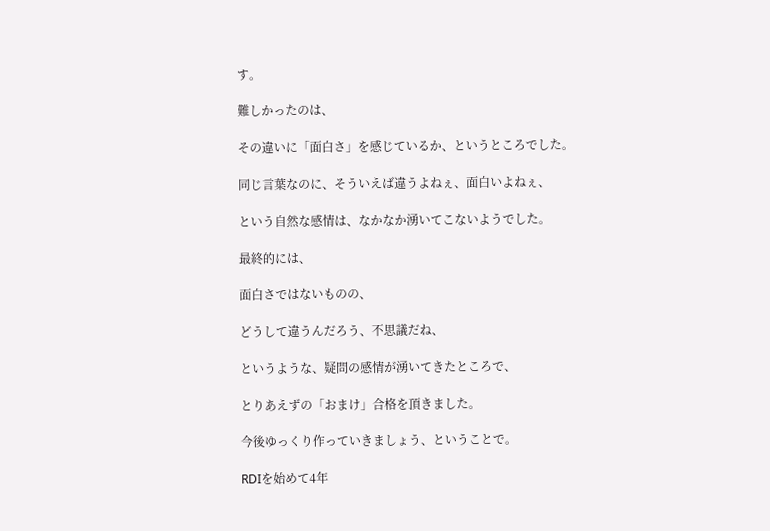す。

難しかったのは、

その違いに「面白さ」を感じているか、というところでした。

同じ言葉なのに、そういえば違うよねぇ、面白いよねぇ、

という自然な感情は、なかなか湧いてこないようでした。

最終的には、

面白さではないものの、

どうして違うんだろう、不思議だね、

というような、疑問の感情が湧いてきたところで、

とりあえずの「おまけ」合格を頂きました。

今後ゆっくり作っていきましょう、ということで。

RDIを始めて4年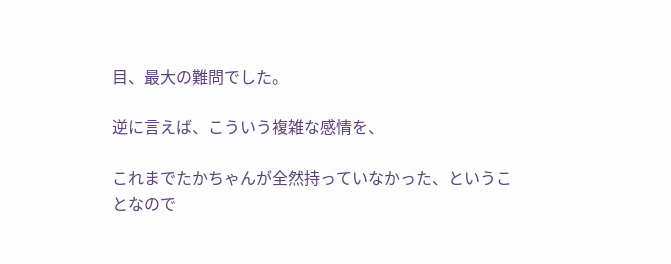目、最大の難問でした。

逆に言えば、こういう複雑な感情を、

これまでたかちゃんが全然持っていなかった、ということなので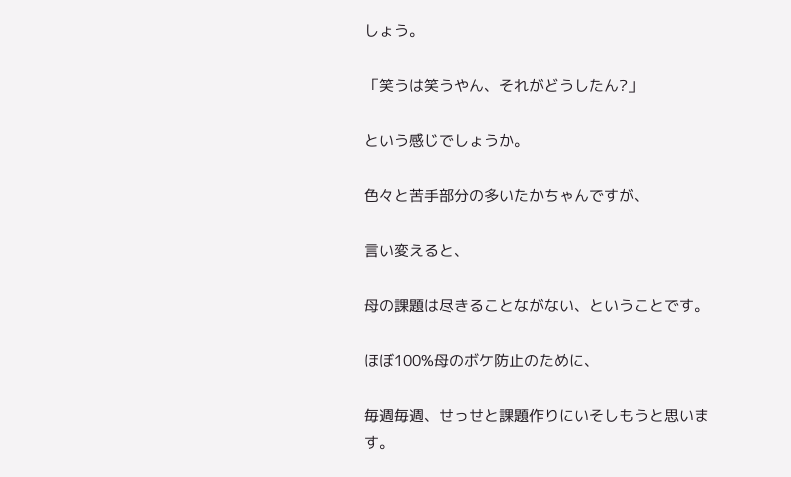しょう。

「笑うは笑うやん、それがどうしたん?」

という感じでしょうか。

色々と苦手部分の多いたかちゃんですが、

言い変えると、

母の課題は尽きることながない、ということです。

ほぼ100%母のボケ防止のために、

毎週毎週、せっせと課題作りにいそしもうと思います。